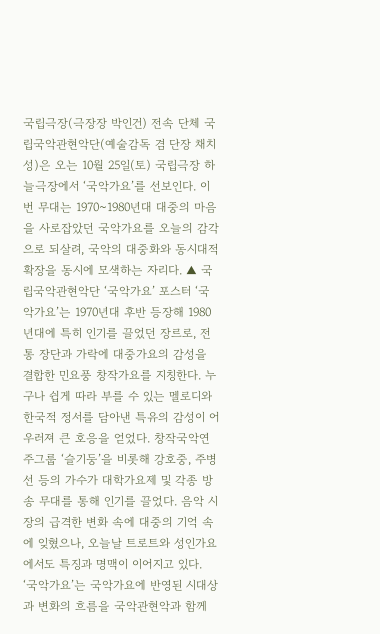국립극장(극장장 박인건) 전속 단체 국립국악관현악단(예술감독 겸 단장 채치성)은 오는 10월 25일(토) 국립극장 하늘극장에서 ‘국악가요’를 선보인다. 이번 무대는 1970~1980년대 대중의 마음을 사로잡았던 국악가요를 오늘의 감각으로 되살려, 국악의 대중화와 동시대적 확장을 동시에 모색하는 자리다. ▲ 국립국악관현악단 ‘국악가요’ 포스터 ‘국악가요’는 1970년대 후반 등장해 1980년대에 특히 인기를 끌었던 장르로, 전통 장단과 가락에 대중가요의 감성을 결합한 민요풍 창작가요를 지칭한다. 누구나 쉽게 따라 부를 수 있는 멜로디와 한국적 정서를 담아낸 특유의 감성이 어우러져 큰 호응을 얻었다. 창작국악연주그룹 ‘슬기둥’을 비롯해 강호중, 주병선 등의 가수가 대학가요제 및 각종 방송 무대를 통해 인기를 끌었다. 음악 시장의 급격한 변화 속에 대중의 기억 속에 잊혔으나, 오늘날 트로트와 성인가요에서도 특징과 명맥이 이어지고 있다. ‘국악가요’는 국악가요에 반영된 시대상과 변화의 흐름을 국악관현악과 함께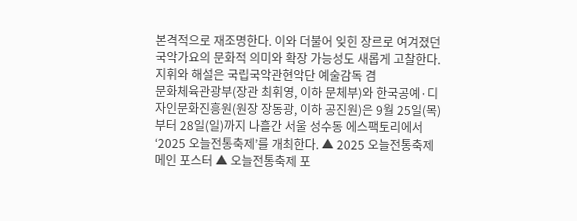본격적으로 재조명한다. 이와 더불어 잊힌 장르로 여겨졌던 국악가요의 문화적 의미와 확장 가능성도 새롭게 고찰한다. 지휘와 해설은 국립국악관현악단 예술감독 겸
문화체육관광부(장관 최휘영, 이하 문체부)와 한국공예·디자인문화진흥원(원장 장동광, 이하 공진원)은 9월 25일(목)부터 28일(일)까지 나흘간 서울 성수동 에스팩토리에서 ‘2025 오늘전통축제’를 개최한다. ▲ 2025 오늘전통축제 메인 포스터 ▲ 오늘전통축제 포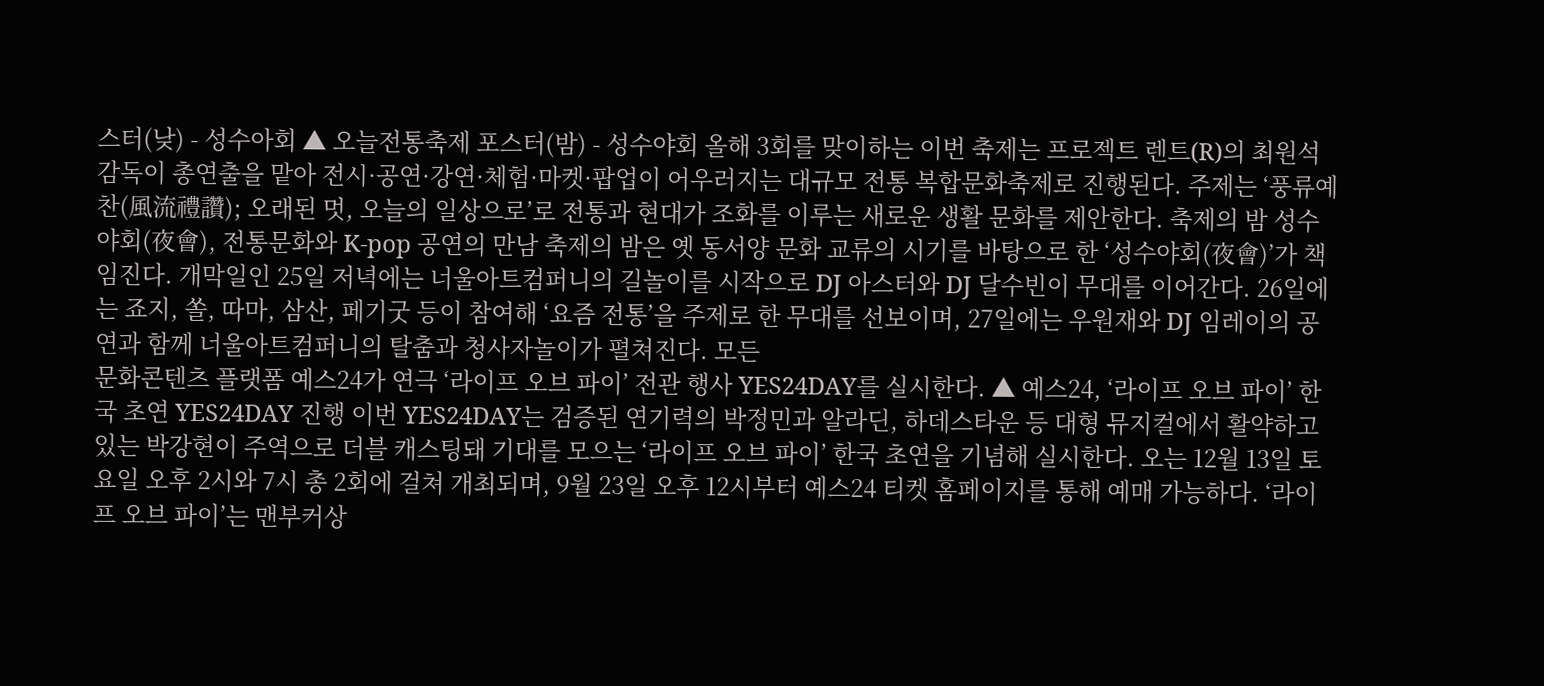스터(낮) - 성수아회 ▲ 오늘전통축제 포스터(밤) - 성수야회 올해 3회를 맞이하는 이번 축제는 프로젝트 렌트(R)의 최원석 감독이 총연출을 맡아 전시·공연·강연·체험·마켓·팝업이 어우러지는 대규모 전통 복합문화축제로 진행된다. 주제는 ‘풍류예찬(風流禮讚); 오래된 멋, 오늘의 일상으로’로 전통과 현대가 조화를 이루는 새로운 생활 문화를 제안한다. 축제의 밤 성수야회(夜會), 전통문화와 K-pop 공연의 만남 축제의 밤은 옛 동서양 문화 교류의 시기를 바탕으로 한 ‘성수야회(夜會)’가 책임진다. 개막일인 25일 저녁에는 너울아트컴퍼니의 길놀이를 시작으로 DJ 아스터와 DJ 달수빈이 무대를 이어간다. 26일에는 죠지, 쏠, 따마, 삼산, 페기굿 등이 참여해 ‘요즘 전통’을 주제로 한 무대를 선보이며, 27일에는 우원재와 DJ 임레이의 공연과 함께 너울아트컴퍼니의 탈춤과 청사자놀이가 펼쳐진다. 모든
문화콘텐츠 플랫폼 예스24가 연극 ‘라이프 오브 파이’ 전관 행사 YES24DAY를 실시한다. ▲ 예스24, ‘라이프 오브 파이’ 한국 초연 YES24DAY 진행 이번 YES24DAY는 검증된 연기력의 박정민과 알라딘, 하데스타운 등 대형 뮤지컬에서 활약하고 있는 박강현이 주역으로 더블 캐스팅돼 기대를 모으는 ‘라이프 오브 파이’ 한국 초연을 기념해 실시한다. 오는 12월 13일 토요일 오후 2시와 7시 총 2회에 걸쳐 개최되며, 9월 23일 오후 12시부터 예스24 티켓 홈페이지를 통해 예매 가능하다. ‘라이프 오브 파이’는 맨부커상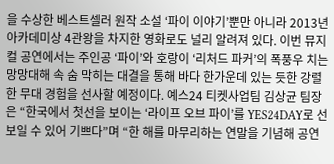을 수상한 베스트셀러 원작 소설 ‘파이 이야기’뿐만 아니라 2013년 아카데미상 4관왕을 차지한 영화로도 널리 알려져 있다. 이번 뮤지컬 공연에서는 주인공 ‘파이’와 호랑이 ‘리처드 파커’의 폭풍우 치는 망망대해 속 숨 막히는 대결을 통해 바다 한가운데 있는 듯한 강렬한 무대 경험을 선사할 예정이다. 예스24 티켓사업팀 김상균 팀장은 “한국에서 첫선을 보이는 ‘라이프 오브 파이’를 YES24DAY로 선보일 수 있어 기쁘다”며 “한 해를 마무리하는 연말을 기념해 공연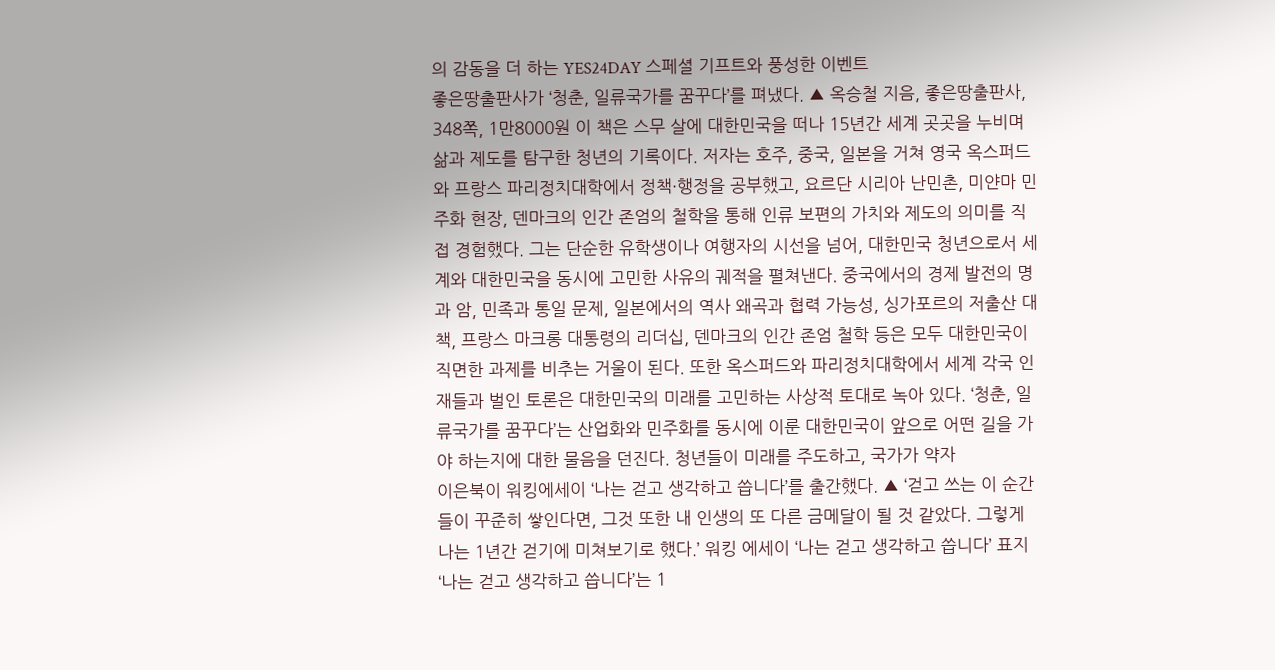의 감동을 더 하는 YES24DAY 스페셜 기프트와 풍성한 이벤트
좋은땅출판사가 ‘청춘, 일류국가를 꿈꾸다’를 펴냈다. ▲ 옥승철 지음, 좋은땅출판사, 348쪽, 1만8000원 이 책은 스무 살에 대한민국을 떠나 15년간 세계 곳곳을 누비며 삶과 제도를 탐구한 청년의 기록이다. 저자는 호주, 중국, 일본을 거쳐 영국 옥스퍼드와 프랑스 파리정치대학에서 정책·행정을 공부했고, 요르단 시리아 난민촌, 미얀마 민주화 현장, 덴마크의 인간 존엄의 철학을 통해 인류 보편의 가치와 제도의 의미를 직접 경험했다. 그는 단순한 유학생이나 여행자의 시선을 넘어, 대한민국 청년으로서 세계와 대한민국을 동시에 고민한 사유의 궤적을 펼쳐낸다. 중국에서의 경제 발전의 명과 암, 민족과 통일 문제, 일본에서의 역사 왜곡과 협력 가능성, 싱가포르의 저출산 대책, 프랑스 마크롱 대통령의 리더십, 덴마크의 인간 존엄 철학 등은 모두 대한민국이 직면한 과제를 비추는 거울이 된다. 또한 옥스퍼드와 파리정치대학에서 세계 각국 인재들과 벌인 토론은 대한민국의 미래를 고민하는 사상적 토대로 녹아 있다. ‘청춘, 일류국가를 꿈꾸다’는 산업화와 민주화를 동시에 이룬 대한민국이 앞으로 어떤 길을 가야 하는지에 대한 물음을 던진다. 청년들이 미래를 주도하고, 국가가 약자
이은북이 워킹에세이 ‘나는 걷고 생각하고 씁니다’를 출간했다. ▲ ‘걷고 쓰는 이 순간들이 꾸준히 쌓인다면, 그것 또한 내 인생의 또 다른 금메달이 될 것 같았다. 그렇게 나는 1년간 걷기에 미쳐보기로 했다.’ 워킹 에세이 ‘나는 걷고 생각하고 씁니다’ 표지 ‘나는 걷고 생각하고 씁니다’는 1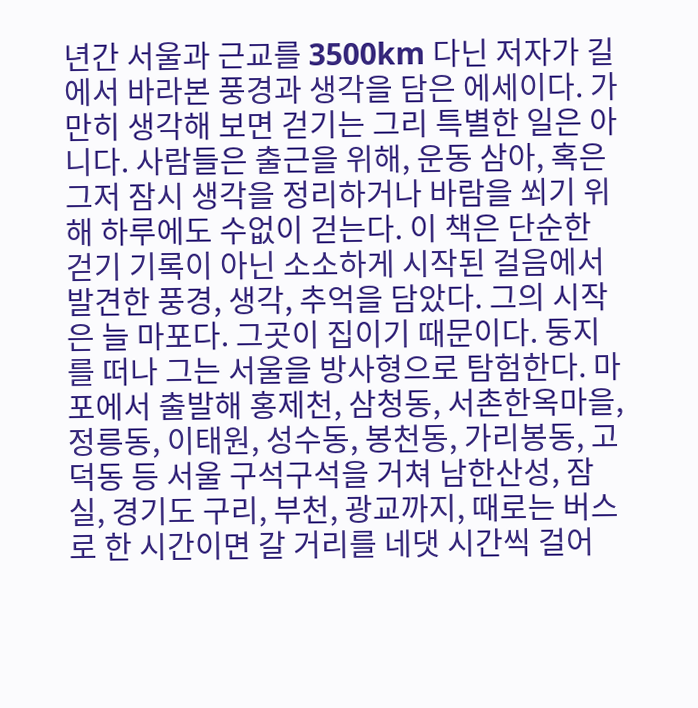년간 서울과 근교를 3500km 다닌 저자가 길에서 바라본 풍경과 생각을 담은 에세이다. 가만히 생각해 보면 걷기는 그리 특별한 일은 아니다. 사람들은 출근을 위해, 운동 삼아, 혹은 그저 잠시 생각을 정리하거나 바람을 쐬기 위해 하루에도 수없이 걷는다. 이 책은 단순한 걷기 기록이 아닌 소소하게 시작된 걸음에서 발견한 풍경, 생각, 추억을 담았다. 그의 시작은 늘 마포다. 그곳이 집이기 때문이다. 둥지를 떠나 그는 서울을 방사형으로 탐험한다. 마포에서 출발해 홍제천, 삼청동, 서촌한옥마을, 정릉동, 이태원, 성수동, 봉천동, 가리봉동, 고덕동 등 서울 구석구석을 거쳐 남한산성, 잠실, 경기도 구리, 부천, 광교까지, 때로는 버스로 한 시간이면 갈 거리를 네댓 시간씩 걸어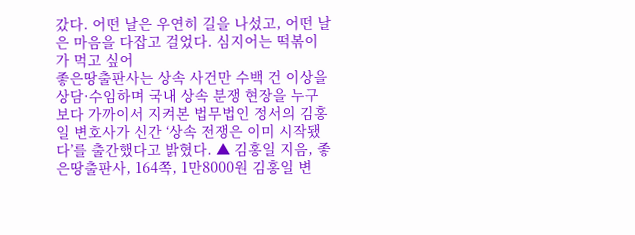갔다. 어떤 날은 우연히 길을 나섰고, 어떤 날은 마음을 다잡고 걸었다. 심지어는 떡볶이가 먹고 싶어
좋은땅출판사는 상속 사건만 수백 건 이상을 상담·수임하며 국내 상속 분쟁 현장을 누구보다 가까이서 지켜본 법무법인 정서의 김홍일 변호사가 신간 ‘상속 전쟁은 이미 시작됐다’를 출간했다고 밝혔다. ▲ 김홍일 지음, 좋은땅출판사, 164쪽, 1만8000원 김홍일 변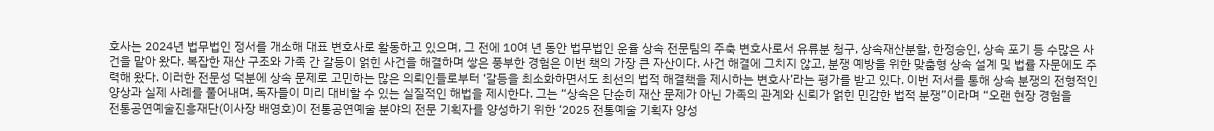호사는 2024년 법무법인 정서를 개소해 대표 변호사로 활동하고 있으며, 그 전에 10여 년 동안 법무법인 운율 상속 전문팀의 주축 변호사로서 유류분 청구, 상속재산분할, 한정승인, 상속 포기 등 수많은 사건을 맡아 왔다. 복잡한 재산 구조와 가족 간 갈등이 얽힌 사건을 해결하며 쌓은 풍부한 경험은 이번 책의 가장 큰 자산이다. 사건 해결에 그치지 않고, 분쟁 예방을 위한 맞춤형 상속 설계 및 법률 자문에도 주력해 왔다. 이러한 전문성 덕분에 상속 문제로 고민하는 많은 의뢰인들로부터 ‘갈등을 최소화하면서도 최선의 법적 해결책을 제시하는 변호사’라는 평가를 받고 있다. 이번 저서를 통해 상속 분쟁의 전형적인 양상과 실제 사례를 풀어내며, 독자들이 미리 대비할 수 있는 실질적인 해법을 제시한다. 그는 “상속은 단순히 재산 문제가 아닌 가족의 관계와 신뢰가 얽힌 민감한 법적 분쟁”이라며 “오랜 현장 경험을
전통공연예술진흥재단(이사장 배영호)이 전통공연예술 분야의 전문 기획자를 양성하기 위한 ‘2025 전통예술 기획자 양성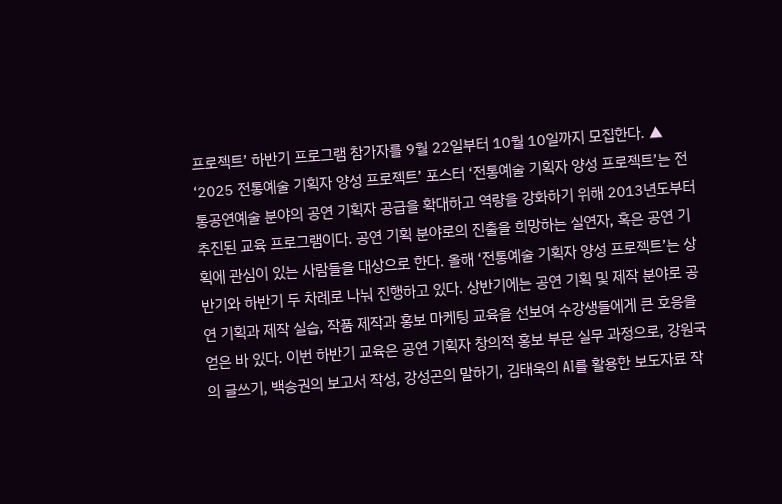프로젝트’ 하반기 프로그램 참가자를 9월 22일부터 10월 10일까지 모집한다. ▲ ‘2025 전통예술 기획자 양성 프로젝트’ 포스터 ‘전통예술 기획자 양성 프로젝트’는 전통공연예술 분야의 공연 기획자 공급을 확대하고 역량을 강화하기 위해 2013년도부터 추진된 교육 프로그램이다. 공연 기획 분야로의 진출을 희망하는 실연자, 혹은 공연 기획에 관심이 있는 사람들을 대상으로 한다. 올해 ‘전통예술 기획자 양성 프로젝트’는 상반기와 하반기 두 차례로 나눠 진행하고 있다. 상반기에는 공연 기획 및 제작 분야로 공연 기획과 제작 실습, 작품 제작과 홍보 마케팅 교육을 선보여 수강생들에게 큰 호응을 얻은 바 있다. 이번 하반기 교육은 공연 기획자 창의적 홍보 부문 실무 과정으로, 강원국의 글쓰기, 백승권의 보고서 작성, 강성곤의 말하기, 김태욱의 AI를 활용한 보도자료 작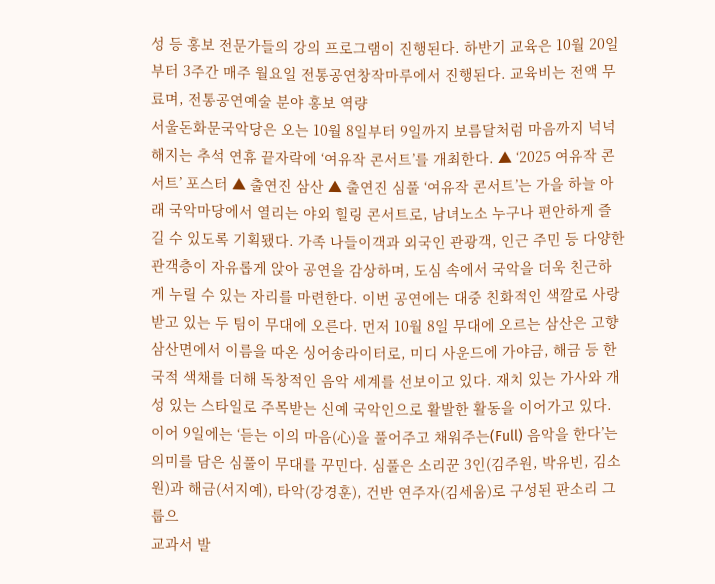성 등 홍보 전문가들의 강의 프로그램이 진행된다. 하반기 교육은 10월 20일부터 3주간 매주 월요일 전통공연창작마루에서 진행된다. 교육비는 전액 무료며, 전통공연예술 분야 홍보 역량
서울돈화문국악당은 오는 10월 8일부터 9일까지 보름달처럼 마음까지 넉넉해지는 추석 연휴 끝자락에 ‘여유작 콘서트’를 개최한다. ▲ ‘2025 여유작 콘서트’ 포스터 ▲ 출연진 삼산 ▲ 출연진 심풀 ‘여유작 콘서트’는 가을 하늘 아래 국악마당에서 열리는 야외 힐링 콘서트로, 남녀노소 누구나 편안하게 즐길 수 있도록 기획됐다. 가족 나들이객과 외국인 관광객, 인근 주민 등 다양한 관객층이 자유롭게 앉아 공연을 감상하며, 도심 속에서 국악을 더욱 친근하게 누릴 수 있는 자리를 마련한다. 이번 공연에는 대중 친화적인 색깔로 사랑받고 있는 두 팀이 무대에 오른다. 먼저 10월 8일 무대에 오르는 삼산은 고향 삼산면에서 이름을 따온 싱어송라이터로, 미디 사운드에 가야금, 해금 등 한국적 색채를 더해 독창적인 음악 세계를 선보이고 있다. 재치 있는 가사와 개성 있는 스타일로 주목받는 신예 국악인으로 활발한 활동을 이어가고 있다. 이어 9일에는 ‘듣는 이의 마음(心)을 풀어주고 채워주는(Full) 음악을 한다’는 의미를 담은 심풀이 무대를 꾸민다. 심풀은 소리꾼 3인(김주원, 박유빈, 김소원)과 해금(서지예), 타악(강경훈), 건반 연주자(김세움)로 구성된 판소리 그룹으
교과서 발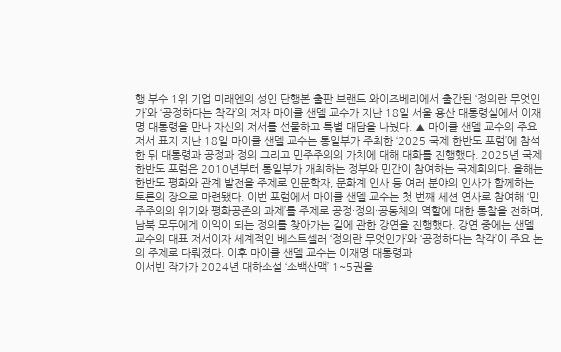행 부수 1위 기업 미래엔의 성인 단행본 출판 브랜드 와이즈베리에서 출간된 ‘정의란 무엇인가’와 ‘공정하다는 착각’의 저자 마이클 샌델 교수가 지난 18일 서울 용산 대통령실에서 이재명 대통령을 만나 자신의 저서를 선물하고 특별 대담을 나눴다. ▲ 마이클 샌델 교수의 주요 저서 표지 지난 18일 마이클 샌델 교수는 통일부가 주최한 ‘2025 국제 한반도 포럼’에 참석한 뒤 대통령과 공정과 정의 그리고 민주주의의 가치에 대해 대화를 진행했다. 2025년 국제 한반도 포럼은 2010년부터 통일부가 개최하는 정부와 민간이 참여하는 국제회의다. 올해는 한반도 평화와 관계 발전을 주제로 인문학자, 문화계 인사 등 여러 분야의 인사가 함께하는 토론의 장으로 마련됐다. 이번 포럼에서 마이클 샌델 교수는 첫 번째 세션 연사로 참여해 ‘민주주의의 위기와 평화공존의 과제’를 주제로 공정·정의·공동체의 역할에 대한 통찰을 전하며, 남북 모두에게 이익이 되는 정의를 찾아가는 길에 관한 강연을 진행했다. 강연 중에는 샌델 교수의 대표 저서이자 세계적인 베스트셀러 ‘정의란 무엇인가’와 ‘공정하다는 착각’이 주요 논의 주제로 다뤄졌다. 이후 마이클 샌델 교수는 이재명 대통령과
이서빈 작가가 2024년 대하소설 ‘소백산맥’ 1~5권을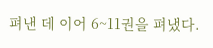펴낸 데 이어 6~11권을 펴냈다.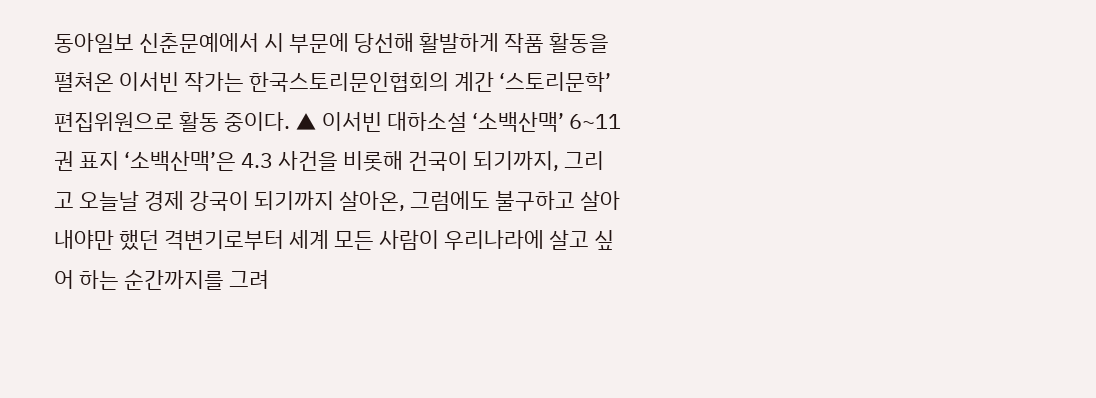동아일보 신춘문예에서 시 부문에 당선해 활발하게 작품 활동을 펼쳐온 이서빈 작가는 한국스토리문인협회의 계간 ‘스토리문학’ 편집위원으로 활동 중이다. ▲ 이서빈 대하소설 ‘소백산맥’ 6~11권 표지 ‘소백산맥’은 4.3 사건을 비롯해 건국이 되기까지, 그리고 오늘날 경제 강국이 되기까지 살아온, 그럼에도 불구하고 살아내야만 했던 격변기로부터 세계 모든 사람이 우리나라에 살고 싶어 하는 순간까지를 그려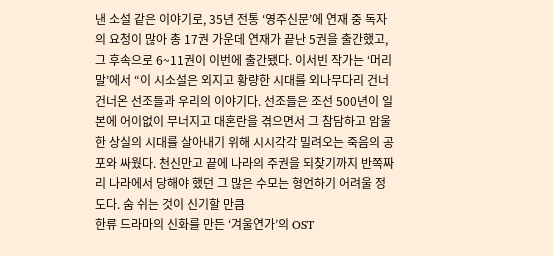낸 소설 같은 이야기로, 35년 전통 ‘영주신문’에 연재 중 독자의 요청이 많아 총 17권 가운데 연재가 끝난 5권을 출간했고, 그 후속으로 6~11권이 이번에 출간됐다. 이서빈 작가는 ‘머리말’에서 “이 시소설은 외지고 황량한 시대를 외나무다리 건너 건너온 선조들과 우리의 이야기다. 선조들은 조선 500년이 일본에 어이없이 무너지고 대혼란을 겪으면서 그 참담하고 암울한 상실의 시대를 살아내기 위해 시시각각 밀려오는 죽음의 공포와 싸웠다. 천신만고 끝에 나라의 주권을 되찾기까지 반쪽짜리 나라에서 당해야 했던 그 많은 수모는 형언하기 어려울 정도다. 숨 쉬는 것이 신기할 만큼
한류 드라마의 신화를 만든 ‘겨울연가’의 OST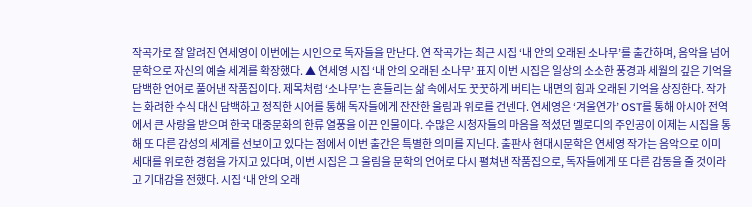작곡가로 잘 알려진 연세영이 이번에는 시인으로 독자들을 만난다. 연 작곡가는 최근 시집 ‘내 안의 오래된 소나무’를 출간하며, 음악을 넘어 문학으로 자신의 예술 세계를 확장했다. ▲ 연세영 시집 ‘내 안의 오래된 소나무’ 표지 이번 시집은 일상의 소소한 풍경과 세월의 깊은 기억을 담백한 언어로 풀어낸 작품집이다. 제목처럼 ‘소나무’는 흔들리는 삶 속에서도 꿋꿋하게 버티는 내면의 힘과 오래된 기억을 상징한다. 작가는 화려한 수식 대신 담백하고 정직한 시어를 통해 독자들에게 잔잔한 울림과 위로를 건넨다. 연세영은 ‘겨울연가’ OST를 통해 아시아 전역에서 큰 사랑을 받으며 한국 대중문화의 한류 열풍을 이끈 인물이다. 수많은 시청자들의 마음을 적셨던 멜로디의 주인공이 이제는 시집을 통해 또 다른 감성의 세계를 선보이고 있다는 점에서 이번 출간은 특별한 의미를 지닌다. 출판사 현대시문학은 연세영 작가는 음악으로 이미 세대를 위로한 경험을 가지고 있다며, 이번 시집은 그 울림을 문학의 언어로 다시 펼쳐낸 작품집으로, 독자들에게 또 다른 감동을 줄 것이라고 기대감을 전했다. 시집 ‘내 안의 오래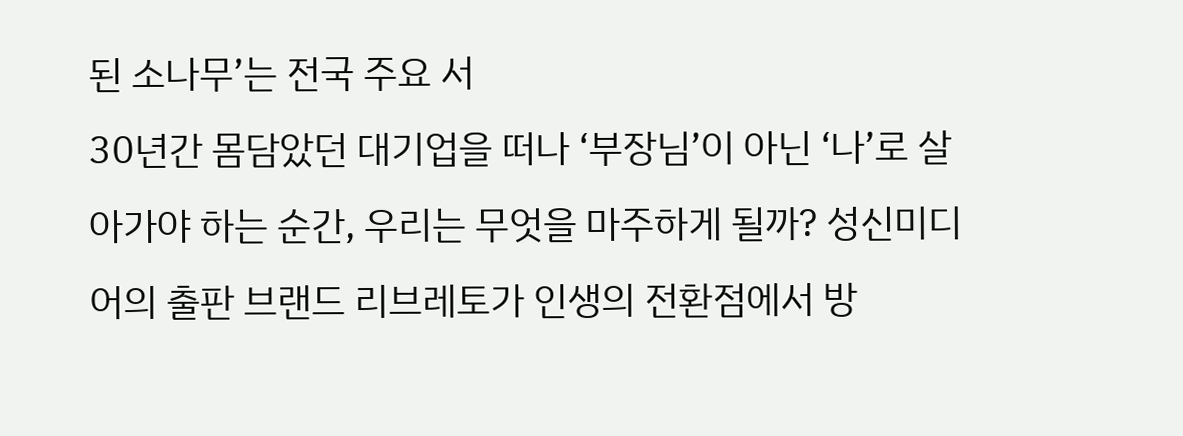된 소나무’는 전국 주요 서
30년간 몸담았던 대기업을 떠나 ‘부장님’이 아닌 ‘나’로 살아가야 하는 순간, 우리는 무엇을 마주하게 될까? 성신미디어의 출판 브랜드 리브레토가 인생의 전환점에서 방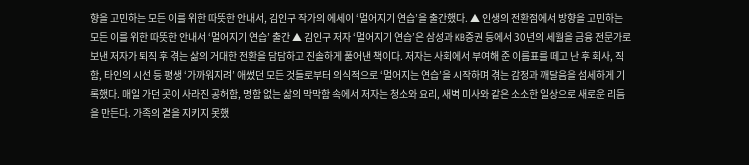향을 고민하는 모든 이를 위한 따뜻한 안내서, 김인구 작가의 에세이 ‘멀어지기 연습’을 출간했다. ▲ 인생의 전환점에서 방향을 고민하는 모든 이를 위한 따뜻한 안내서 ‘멀어지기 연습’ 출간 ▲ 김인구 저자 ‘멀어지기 연습’은 삼성과 KB증권 등에서 30년의 세월을 금융 전문가로 보낸 저자가 퇴직 후 겪는 삶의 거대한 전환을 담담하고 진솔하게 풀어낸 책이다. 저자는 사회에서 부여해 준 이름표를 떼고 난 후 회사, 직함, 타인의 시선 등 평생 ‘가까워지려’ 애썼던 모든 것들로부터 의식적으로 ‘멀어지는 연습’을 시작하며 겪는 감정과 깨달음을 섬세하게 기록했다. 매일 가던 곳이 사라진 공허함, 명함 없는 삶의 막막함 속에서 저자는 청소와 요리, 새벽 미사와 같은 소소한 일상으로 새로운 리듬을 만든다. 가족의 곁을 지키지 못했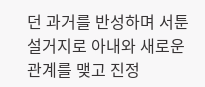던 과거를 반성하며 서툰 설거지로 아내와 새로운 관계를 맺고 진정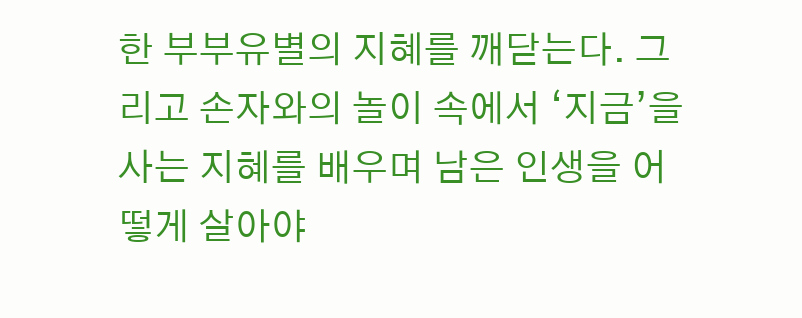한 부부유별의 지혜를 깨닫는다. 그리고 손자와의 놀이 속에서 ‘지금’을 사는 지혜를 배우며 남은 인생을 어떻게 살아야